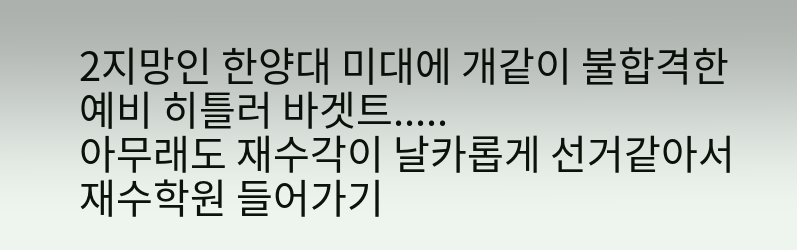2지망인 한양대 미대에 개같이 불합격한
예비 히틀러 바겟트.....
아무래도 재수각이 날카롭게 선거같아서
재수학원 들어가기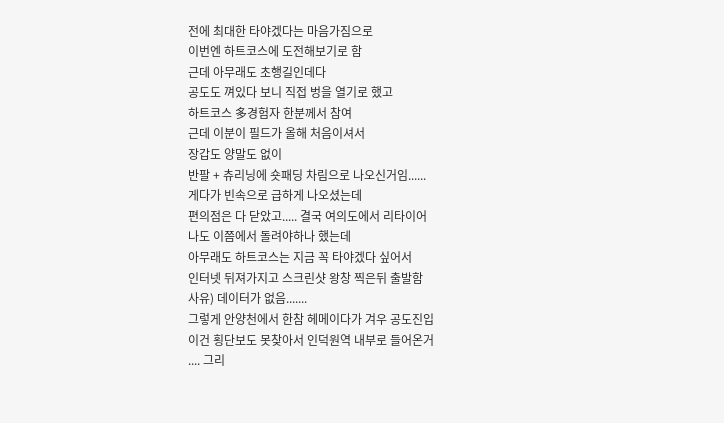전에 최대한 타야겠다는 마음가짐으로
이번엔 하트코스에 도전해보기로 함
근데 아무래도 초행길인데다
공도도 껴있다 보니 직접 벙을 열기로 했고
하트코스 多경험자 한분께서 참여
근데 이분이 필드가 올해 처음이셔서
장갑도 양말도 없이
반팔 + 츄리닝에 숏패딩 차림으로 나오신거임......
게다가 빈속으로 급하게 나오셨는데
편의점은 다 닫았고..... 결국 여의도에서 리타이어
나도 이쯤에서 돌려야하나 했는데
아무래도 하트코스는 지금 꼭 타야겠다 싶어서
인터넷 뒤져가지고 스크린샷 왕창 찍은뒤 출발함
사유) 데이터가 없음.......
그렇게 안양천에서 한참 헤메이다가 겨우 공도진입
이건 횡단보도 못찾아서 인덕원역 내부로 들어온거
.... 그리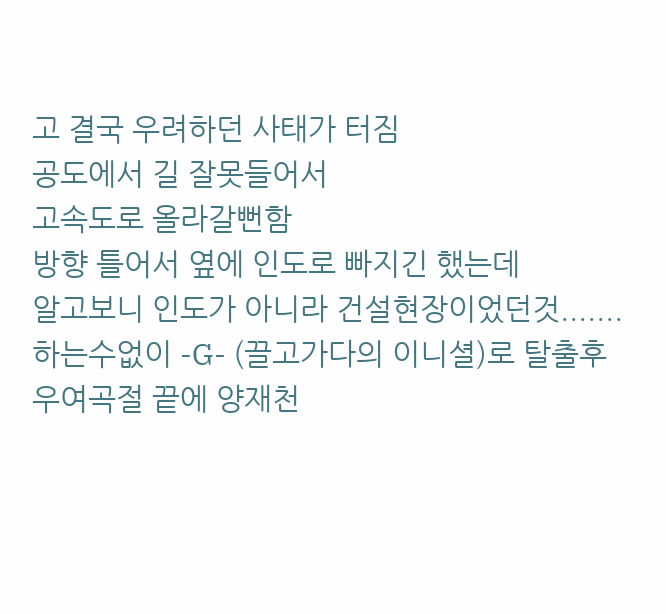고 결국 우려하던 사태가 터짐
공도에서 길 잘못들어서
고속도로 올라갈뻔함
방향 틀어서 옆에 인도로 빠지긴 했는데
알고보니 인도가 아니라 건설현장이었던것.......
하는수없이 -G- (끌고가다의 이니셜)로 탈출후
우여곡절 끝에 양재천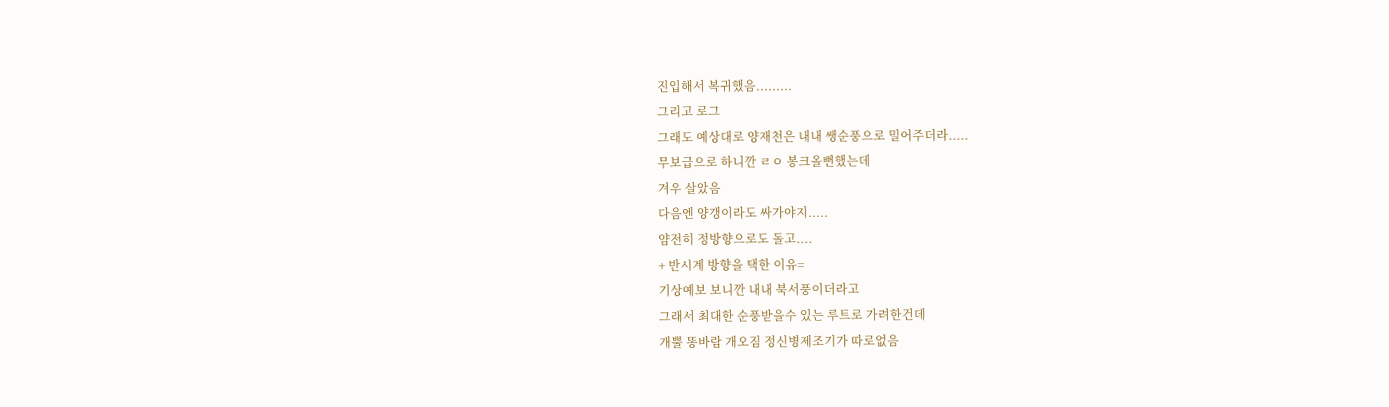진입해서 복귀했음.........
그리고 로그
그래도 예상대로 양재천은 내내 쌩순풍으로 밀어주더라.....
무보급으로 하니깐 ㄹㅇ 봉크올뻔했는데
겨우 살았음
다음엔 양갱이라도 싸가야지.....
얌전히 정방향으로도 돌고....
+ 반시계 방향을 택한 이유=
기상예보 보니깐 내내 북서풍이더라고
그래서 최대한 순풍받을수 있는 루트로 가려한건데
개뿔 똥바람 개오짐 정신병제조기가 따로없음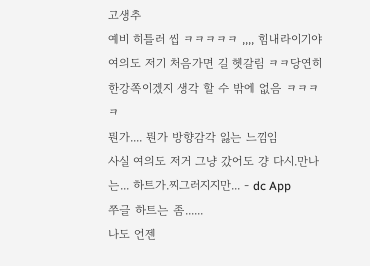고생추
예비 히틀러 씹 ㅋㅋㅋㅋㅋ ,,,, 힘내라이기야
여의도 저기 처음가면 길 헷갈림 ㅋㅋ당연히 한강쪽이겠지 생각 할 수 밖에 없음 ㅋㅋㅋㅋ
뭔가.... 뭔가 방향감각 잃는 느낌임
사실 여의도 저거 그냥 갔어도 걍 다시.만나는... 하트가.찌그러지지만... - dc App
쭈글 하트는 좀......
나도 언젠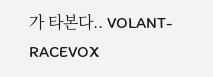가 타본다.. VOLANT-RACEVOX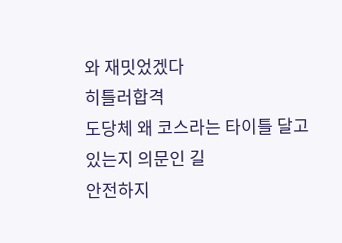와 재밋었겠다
히틀러합격
도당체 왜 코스라는 타이틀 달고 있는지 의문인 길
안전하지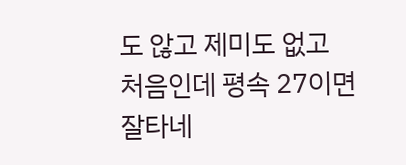도 않고 제미도 없고
처음인데 평속 27이면 잘타네